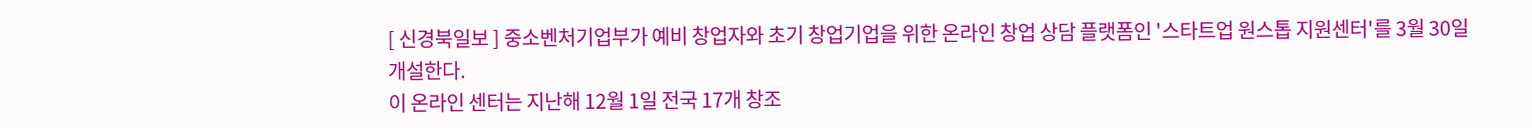[ 신경북일보 ] 중소벤처기업부가 예비 창업자와 초기 창업기업을 위한 온라인 창업 상담 플랫폼인 '스타트업 원스톱 지원센터'를 3월 30일 개설한다.
이 온라인 센터는 지난해 12월 1일 전국 17개 창조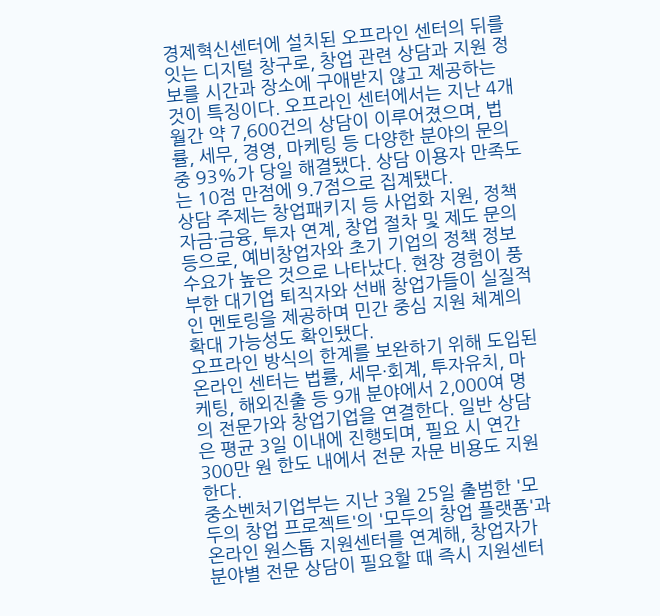경제혁신센터에 설치된 오프라인 센터의 뒤를 잇는 디지털 창구로, 창업 관련 상담과 지원 정보를 시간과 장소에 구애받지 않고 제공하는 것이 특징이다. 오프라인 센터에서는 지난 4개월간 약 7,600건의 상담이 이루어졌으며, 법률, 세무, 경영, 마케팅 등 다양한 분야의 문의 중 93%가 당일 해결됐다. 상담 이용자 만족도는 10점 만점에 9.7점으로 집계됐다.
상담 주제는 창업패키지 등 사업화 지원, 정책자금·금융, 투자 연계, 창업 절차 및 제도 문의 등으로, 예비창업자와 초기 기업의 정책 정보 수요가 높은 것으로 나타났다. 현장 경험이 풍부한 대기업 퇴직자와 선배 창업가들이 실질적인 멘토링을 제공하며 민간 중심 지원 체계의 확대 가능성도 확인됐다.
오프라인 방식의 한계를 보완하기 위해 도입된 온라인 센터는 법률, 세무·회계, 투자유치, 마케팅, 해외진출 등 9개 분야에서 2,000여 명의 전문가와 창업기업을 연결한다. 일반 상담은 평균 3일 이내에 진행되며, 필요 시 연간 300만 원 한도 내에서 전문 자문 비용도 지원한다.
중소벤처기업부는 지난 3월 25일 출범한 '모두의 창업 프로젝트'의 '모두의 창업 플랫폼'과 온라인 원스톱 지원센터를 연계해, 창업자가 분야별 전문 상담이 필요할 때 즉시 지원센터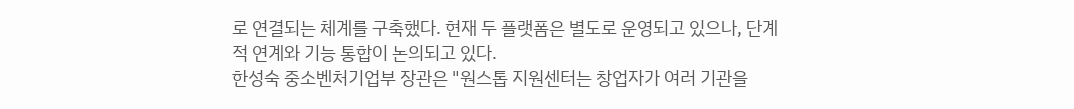로 연결되는 체계를 구축했다. 현재 두 플랫폼은 별도로 운영되고 있으나, 단계적 연계와 기능 통합이 논의되고 있다.
한성숙 중소벤처기업부 장관은 "원스톱 지원센터는 창업자가 여러 기관을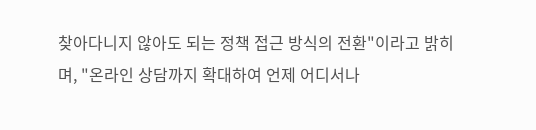찾아다니지 않아도 되는 정책 접근 방식의 전환"이라고 밝히며, "온라인 상담까지 확대하여 언제 어디서나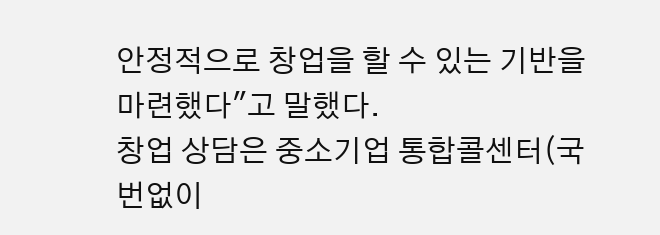안정적으로 창업을 할 수 있는 기반을 마련했다"고 말했다.
창업 상담은 중소기업 통합콜센터(국번없이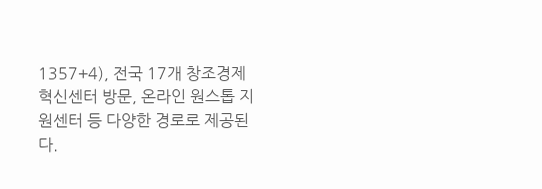1357+4), 전국 17개 창조경제혁신센터 방문, 온라인 원스톱 지원센터 등 다양한 경로로 제공된다.